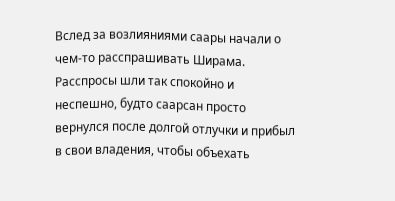Вслед за возлияниями саары начали о чем-то расспрашивать Ширама. Расспросы шли так спокойно и неспешно, будто саарсан просто вернулся после долгой отлучки и прибыл в свои владения, чтобы объехать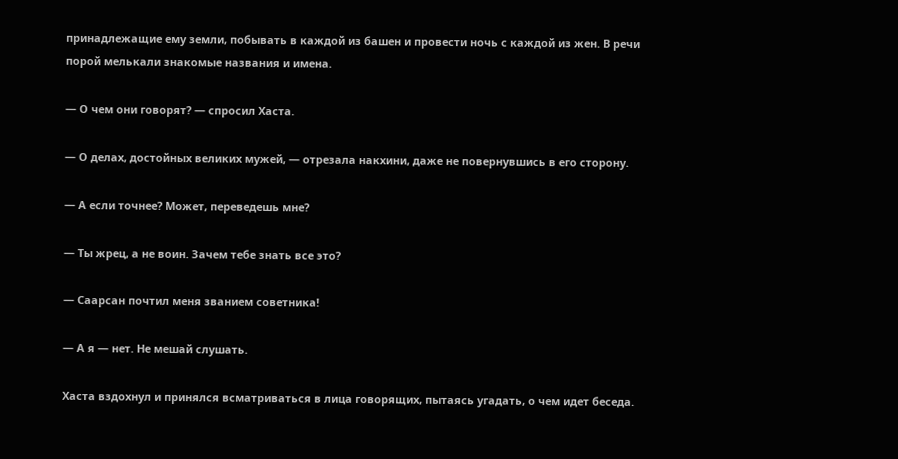принадлежащие ему земли, побывать в каждой из башен и провести ночь с каждой из жен. В речи порой мелькали знакомые названия и имена.

— О чем они говорят? — спросил Хаста.

— О делах, достойных великих мужей, — отрезала накхини, даже не повернувшись в его сторону.

— А если точнее? Может, переведешь мне?

— Ты жрец, а не воин. Зачем тебе знать все это?

— Саарсан почтил меня званием советника!

— А я — нет. Не мешай слушать.

Хаста вздохнул и принялся всматриваться в лица говорящих, пытаясь угадать, о чем идет беседа.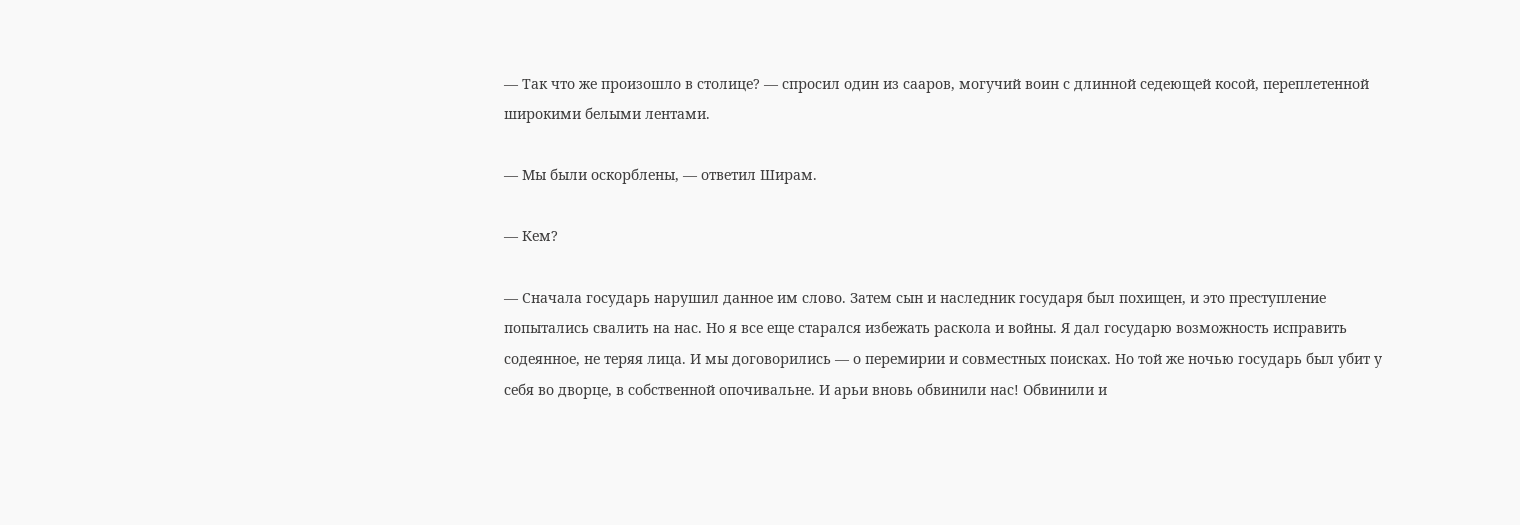— Так что же произошло в столице? — спросил один из сааров, могучий воин с длинной седеющей косой, переплетенной широкими белыми лентами.

— Мы были оскорблены, — ответил Ширам.

— Кем?

— Сначала государь нарушил данное им слово. Затем сын и наследник государя был похищен, и это преступление попытались свалить на нас. Но я все еще старался избежать раскола и войны. Я дал государю возможность исправить содеянное, не теряя лица. И мы договорились — о перемирии и совместных поисках. Но той же ночью государь был убит у себя во дворце, в собственной опочивальне. И арьи вновь обвинили нас! Обвинили и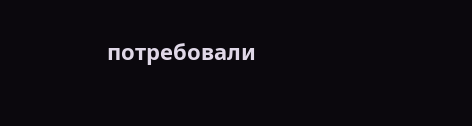потребовали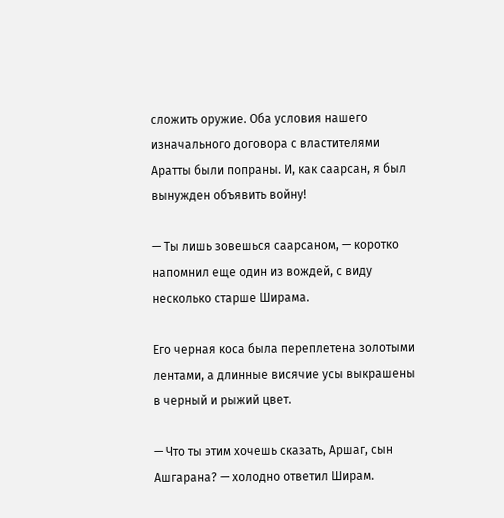сложить оружие. Оба условия нашего изначального договора с властителями Аратты были попраны. И, как саарсан, я был вынужден объявить войну!

— Ты лишь зовешься саарсаном, — коротко напомнил еще один из вождей, с виду несколько старше Ширама.

Его черная коса была переплетена золотыми лентами, а длинные висячие усы выкрашены в черный и рыжий цвет.

— Что ты этим хочешь сказать, Аршаг, сын Ашгарана? — холодно ответил Ширам.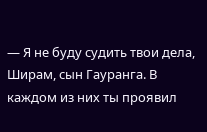— Я не буду судить твои дела, Ширам, сын Гауранга. В каждом из них ты проявил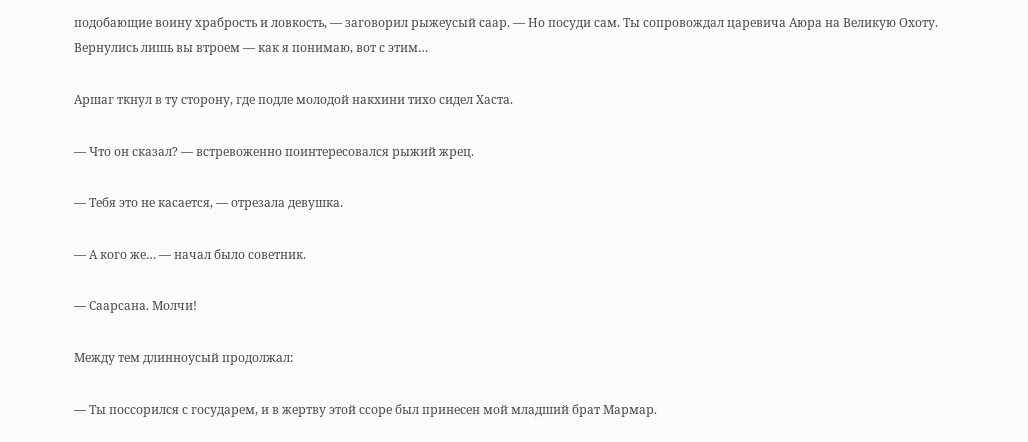подобающие воину храбрость и ловкость, — заговорил рыжеусый саар. — Но посуди сам. Ты сопровождал царевича Аюра на Великую Охоту. Вернулись лишь вы втроем — как я понимаю, вот с этим…

Аршаг ткнул в ту сторону, где подле молодой накхини тихо сидел Хаста.

— Что он сказал? — встревоженно поинтересовался рыжий жрец.

— Тебя это не касается, — отрезала девушка.

— А кого же… — начал было советник.

— Саарсана. Молчи!

Между тем длинноусый продолжал:

— Ты поссорился с государем, и в жертву этой ссоре был принесен мой младший брат Мармар.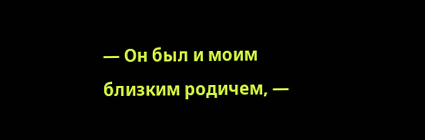— Он был и моим близким родичем, —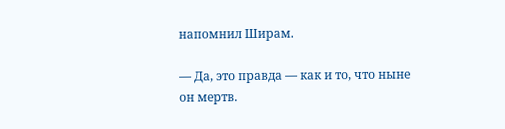напомнил Ширам.

— Да, это правда — как и то, что ныне он мертв.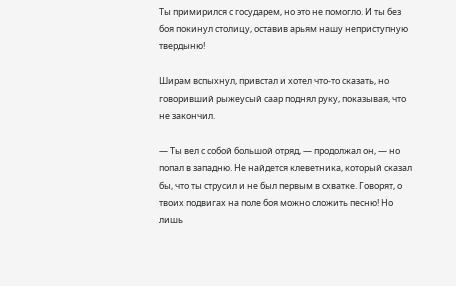Ты примирился с государем, но это не помогло. И ты без боя покинул столицу, оставив арьям нашу неприступную твердыню!

Ширам вспыхнул, привстал и хотел что-то сказать, но говоривший рыжеусый саар поднял руку, показывая, что не закончил.

— Ты вел с собой большой отряд, — продолжал он, — но попал в западню. Не найдется клеветника, который сказал бы, что ты струсил и не был первым в схватке. Говорят, о твоих подвигах на поле боя можно сложить песню! Но лишь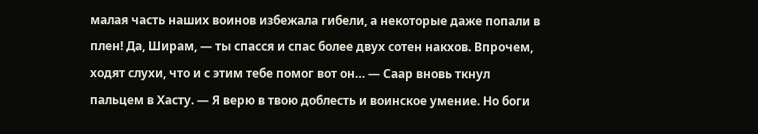малая часть наших воинов избежала гибели, а некоторые даже попали в плен! Да, Ширам, — ты спасся и спас более двух сотен накхов. Впрочем, ходят слухи, что и с этим тебе помог вот он… — Саар вновь ткнул пальцем в Хасту. — Я верю в твою доблесть и воинское умение. Но боги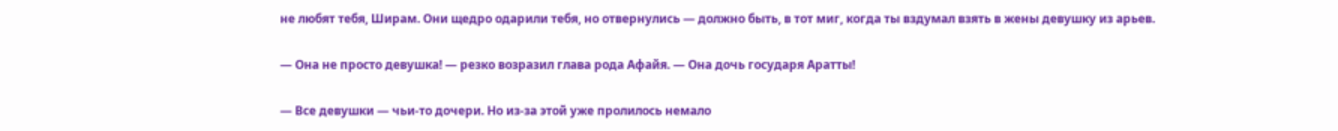не любят тебя, Ширам. Они щедро одарили тебя, но отвернулись — должно быть, в тот миг, когда ты вздумал взять в жены девушку из арьев.

— Она не просто девушка! — резко возразил глава рода Афайя. — Она дочь государя Аратты!

— Все девушки — чьи-то дочери. Но из-за этой уже пролилось немало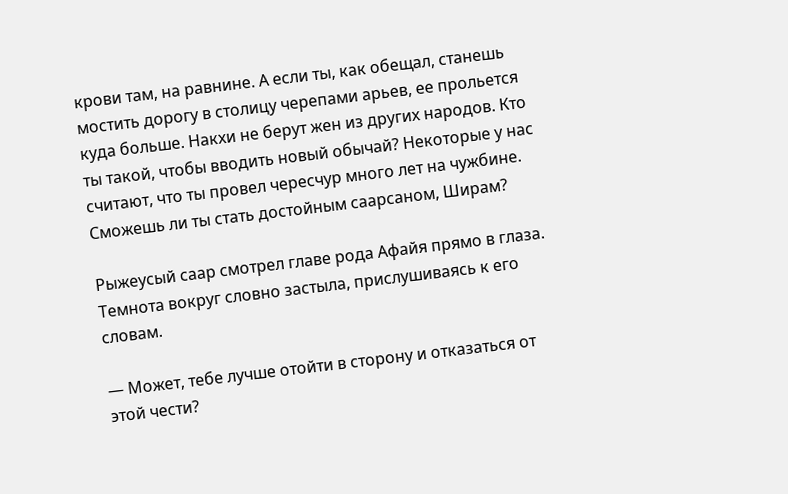крови там, на равнине. А если ты, как обещал, станешь мостить дорогу в столицу черепами арьев, ее прольется куда больше. Накхи не берут жен из других народов. Кто ты такой, чтобы вводить новый обычай? Некоторые у нас считают, что ты провел чересчур много лет на чужбине. Сможешь ли ты стать достойным саарсаном, Ширам?

Рыжеусый саар смотрел главе рода Афайя прямо в глаза. Темнота вокруг словно застыла, прислушиваясь к его словам.

— Может, тебе лучше отойти в сторону и отказаться от этой чести?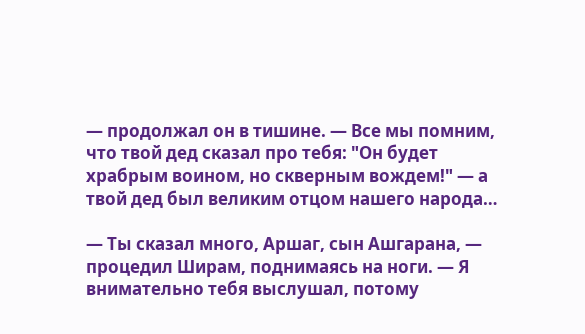— продолжал он в тишине. — Все мы помним, что твой дед сказал про тебя: "Он будет храбрым воином, но скверным вождем!" — а твой дед был великим отцом нашего народа…

— Ты сказал много, Аршаг, сын Ашгарана, — процедил Ширам, поднимаясь на ноги. — Я внимательно тебя выслушал, потому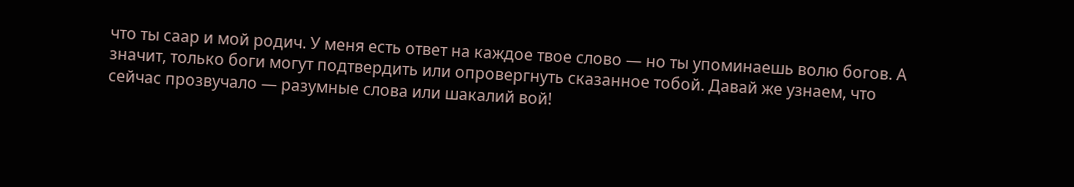что ты саар и мой родич. У меня есть ответ на каждое твое слово — но ты упоминаешь волю богов. А значит, только боги могут подтвердить или опровергнуть сказанное тобой. Давай же узнаем, что сейчас прозвучало — разумные слова или шакалий вой!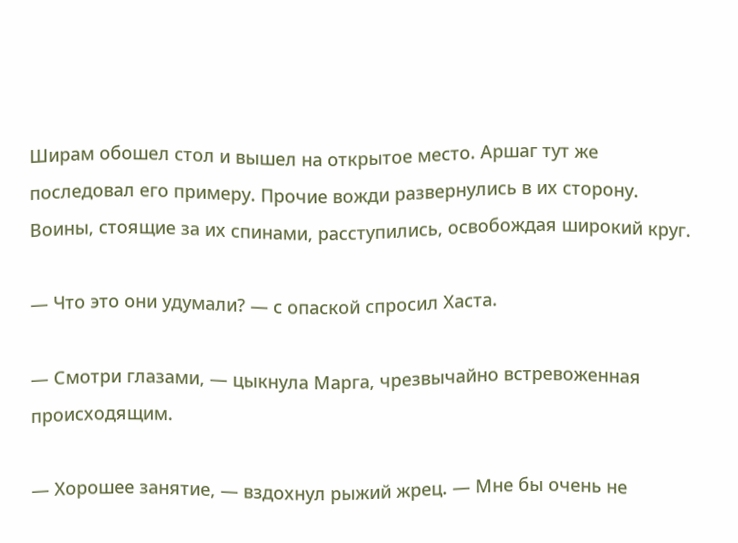Ширам обошел стол и вышел на открытое место. Аршаг тут же последовал его примеру. Прочие вожди развернулись в их сторону. Воины, стоящие за их спинами, расступились, освобождая широкий круг.

— Что это они удумали? — с опаской спросил Хаста.

— Смотри глазами, — цыкнула Марга, чрезвычайно встревоженная происходящим.

— Хорошее занятие, — вздохнул рыжий жрец. — Мне бы очень не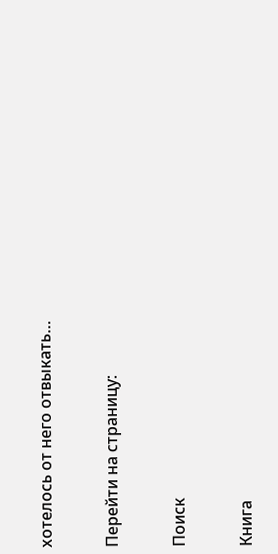хотелось от него отвыкать…

Перейти на страницу:

Поиск

Книга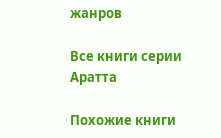жанров

Все книги серии Аратта

Похожие книги